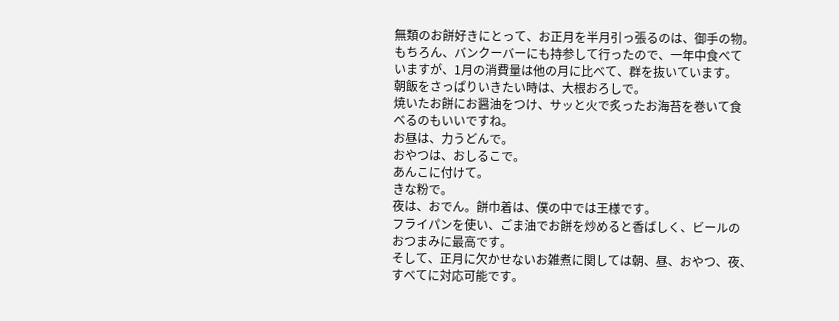無類のお餅好きにとって、お正月を半月引っ張るのは、御手の物。
もちろん、バンクーバーにも持参して行ったので、一年中食べて
いますが、1月の消費量は他の月に比べて、群を抜いています。
朝飯をさっぱりいきたい時は、大根おろしで。
焼いたお餅にお醤油をつけ、サッと火で炙ったお海苔を巻いて食
べるのもいいですね。
お昼は、力うどんで。
おやつは、おしるこで。
あんこに付けて。
きな粉で。
夜は、おでん。餅巾着は、僕の中では王様です。
フライパンを使い、ごま油でお餅を炒めると香ばしく、ビールの
おつまみに最高です。
そして、正月に欠かせないお雑煮に関しては朝、昼、おやつ、夜、
すべてに対応可能です。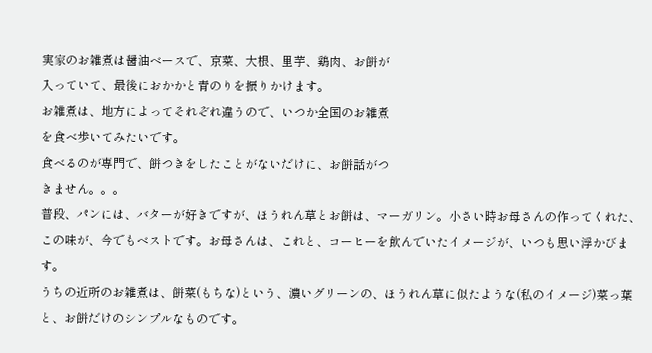実家のお雑煮は醤油ベースで、京菜、大根、里芋、鶏肉、お餅が
入っていて、最後におかかと青のりを振りかけます。
お雑煮は、地方によってそれぞれ違うので、いつか全国のお雑煮
を食べ歩いてみたいです。
食べるのが専門で、餅つきをしたことがないだけに、お餅話がつ
きません。。。
普段、パンには、バターが好きですが、ほうれん草とお餅は、マーガリン。小さい時お母さんの作ってくれた、この味が、今でもベストです。お母さんは、これと、コーヒーを飲んでいたイメージが、いつも思い浮かびます。
うちの近所のお雑煮は、餅菜(もちな)という、濃いグリーンの、ほうれん草に似たような(私のイメージ)菜っ葉と、お餅だけのシンプルなものです。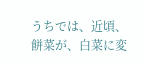うちでは、近頃、餅菜が、白菜に変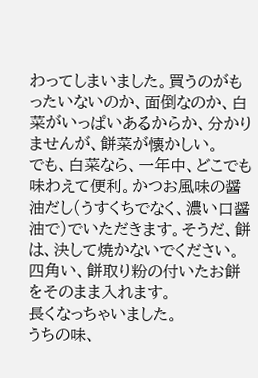わってしまいました。買うのがもったいないのか、面倒なのか、白菜がいっぱいあるからか、分かりませんが、餅菜が懐かしい。
でも、白菜なら、一年中、どこでも味わえて便利。かつお風味の醤油だし(うすくちでなく、濃い口醤油で)でいただきます。そうだ、餅は、決して焼かないでください。四角い、餅取り粉の付いたお餅をそのまま入れます。
長くなっちゃいました。
うちの味、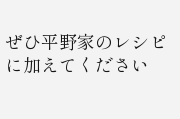ぜひ平野家のレシピに加えてください